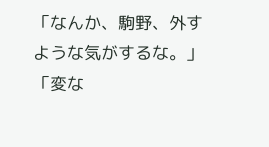「なんか、駒野、外すような気がするな。」
「変な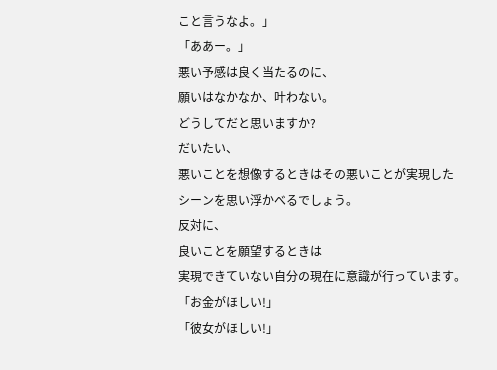こと言うなよ。」
「ああー。」
悪い予感は良く当たるのに、
願いはなかなか、叶わない。
どうしてだと思いますか?
だいたい、
悪いことを想像するときはその悪いことが実現した
シーンを思い浮かべるでしょう。
反対に、
良いことを願望するときは
実現できていない自分の現在に意識が行っています。
「お金がほしい!」
「彼女がほしい!」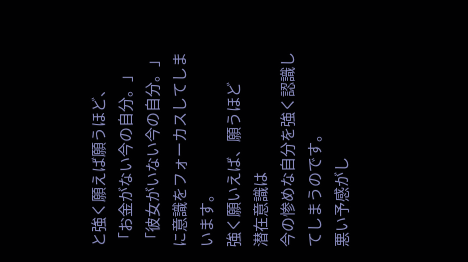と強く願えば願うほど、
「お金がない今の自分。」
「彼女がいない今の自分。」
に意識をフォーカスしてしまいます。
強く願いえば、願うほど
潜在意識は
今の惨めな自分を強く認識してしまうのです。
悪い予感がし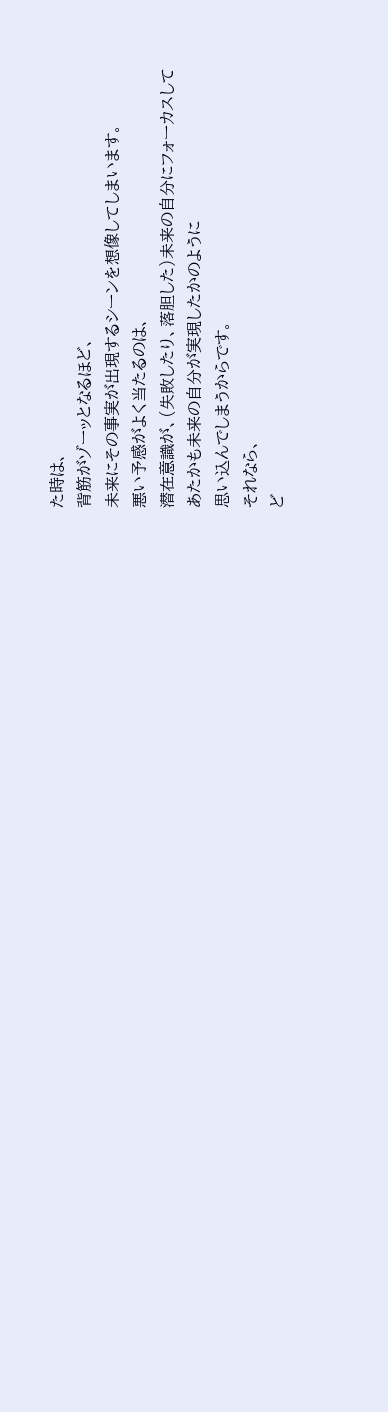た時は、
背筋がゾーッとなるほど、
未来にその事実が出現するシーンを想像してしまいます。
悪い予感がよく当たるのは、
潜在意識が、(失敗したり、落胆した)未来の自分にフォーカスして
あたかも未来の自分が実現したかのように
思い込んでしまうからです。
それなら、
ど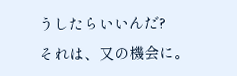うしたらいいんだ?
それは、又の機会に。